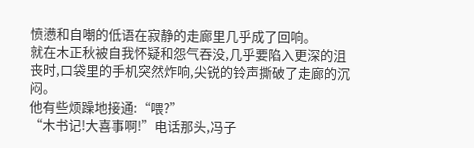愤懑和自嘲的低语在寂静的走廊里几乎成了回响。
就在木正秋被自我怀疑和怨气吞没,几乎要陷入更深的沮丧时,口袋里的手机突然炸响,尖锐的铃声撕破了走廊的沉闷。
他有些烦躁地接通:“喂?”
“木书记!大喜事啊!”电话那头,冯子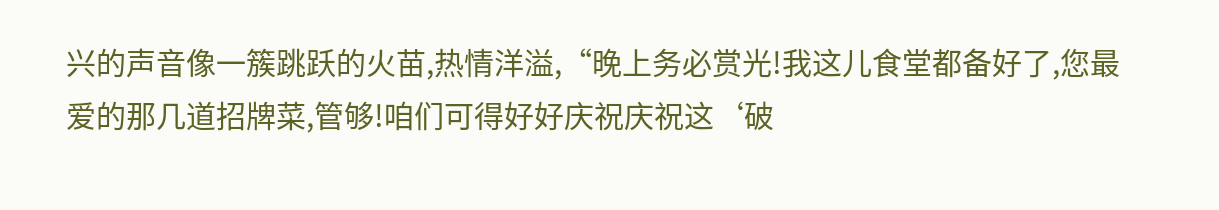兴的声音像一簇跳跃的火苗,热情洋溢,“晚上务必赏光!我这儿食堂都备好了,您最爱的那几道招牌菜,管够!咱们可得好好庆祝庆祝这‘破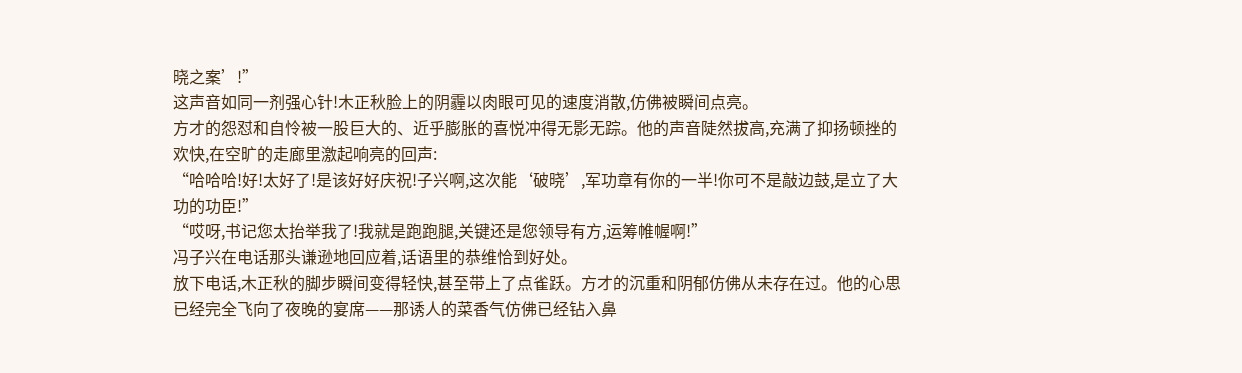晓之案’!”
这声音如同一剂强心针!木正秋脸上的阴霾以肉眼可见的速度消散,仿佛被瞬间点亮。
方才的怨怼和自怜被一股巨大的、近乎膨胀的喜悦冲得无影无踪。他的声音陡然拔高,充满了抑扬顿挫的欢快,在空旷的走廊里激起响亮的回声:
“哈哈哈!好!太好了!是该好好庆祝!子兴啊,这次能‘破晓’,军功章有你的一半!你可不是敲边鼓,是立了大功的功臣!”
“哎呀,书记您太抬举我了!我就是跑跑腿,关键还是您领导有方,运筹帷幄啊!”
冯子兴在电话那头谦逊地回应着,话语里的恭维恰到好处。
放下电话,木正秋的脚步瞬间变得轻快,甚至带上了点雀跃。方才的沉重和阴郁仿佛从未存在过。他的心思已经完全飞向了夜晚的宴席——那诱人的菜香气仿佛已经钻入鼻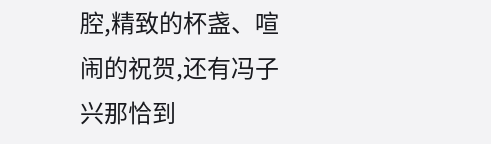腔,精致的杯盏、喧闹的祝贺,还有冯子兴那恰到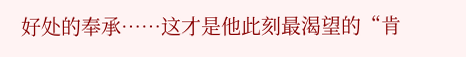好处的奉承……这才是他此刻最渴望的“肯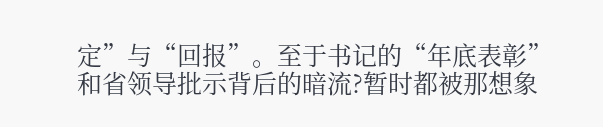定”与“回报”。至于书记的“年底表彰”和省领导批示背后的暗流?暂时都被那想象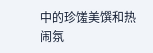中的珍馐美馔和热闹氛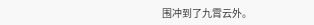围冲到了九霄云外。